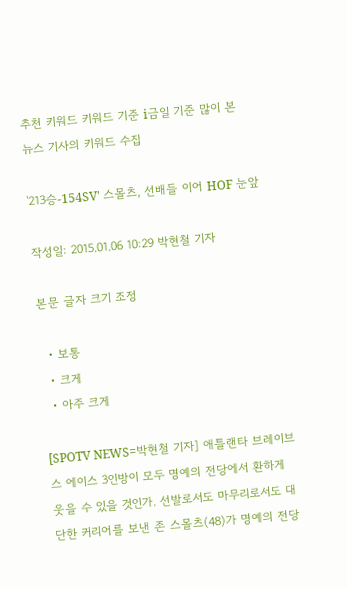추천 키워드 키워드 기준 i금일 기준 많이 본
뉴스 기사의 키워드 수집

'213승-154SV' 스몰츠, 선배들 이어 HOF 눈앞

작성일: 2015.01.06 10:29 박현철 기자

본문 글자 크기 조정

  • 보통
  • 크게
  • 아주 크게

[SPOTV NEWS=박현철 기자] 애틀랜타 브레이브스 에이스 3인방이 모두 명예의 전당에서 환하게 웃을 수 있을 것인가. 선발로서도 마무리로서도 대단한 커리어를 보낸 존 스몰츠(48)가 명예의 전당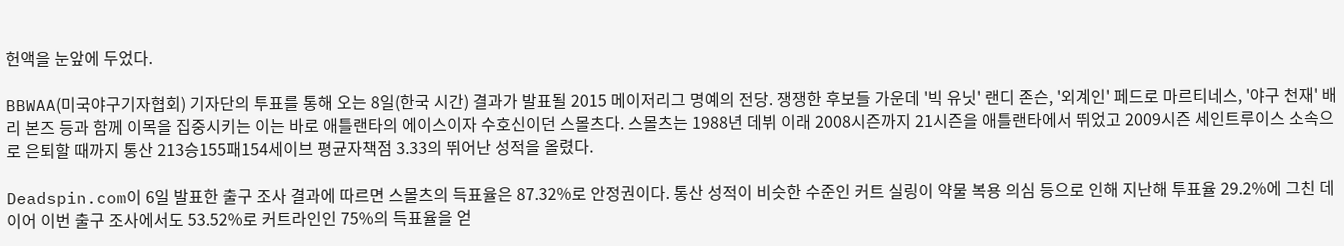헌액을 눈앞에 두었다.

BBWAA(미국야구기자협회) 기자단의 투표를 통해 오는 8일(한국 시간) 결과가 발표될 2015 메이저리그 명예의 전당. 쟁쟁한 후보들 가운데 '빅 유닛' 랜디 존슨, '외계인' 페드로 마르티네스, '야구 천재' 배리 본즈 등과 함께 이목을 집중시키는 이는 바로 애틀랜타의 에이스이자 수호신이던 스몰츠다. 스몰츠는 1988년 데뷔 이래 2008시즌까지 21시즌을 애틀랜타에서 뛰었고 2009시즌 세인트루이스 소속으로 은퇴할 때까지 통산 213승155패154세이브 평균자책점 3.33의 뛰어난 성적을 올렸다.

Deadspin.com이 6일 발표한 출구 조사 결과에 따르면 스몰츠의 득표율은 87.32%로 안정권이다. 통산 성적이 비슷한 수준인 커트 실링이 약물 복용 의심 등으로 인해 지난해 투표율 29.2%에 그친 데 이어 이번 출구 조사에서도 53.52%로 커트라인인 75%의 득표율을 얻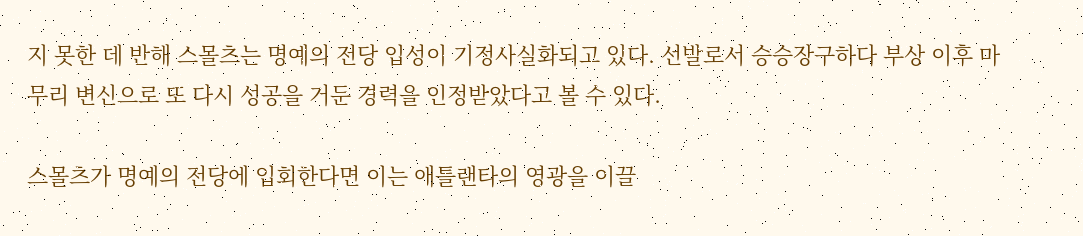지 못한 데 반해 스몰츠는 명예의 전당 입성이 기정사실화되고 있다. 선발로서 승승장구하다 부상 이후 마무리 변신으로 또 다시 성공을 거둔 경력을 인정받았다고 볼 수 있다.

스몰츠가 명예의 전당에 입회한다면 이는 애틀랜타의 영광을 이끌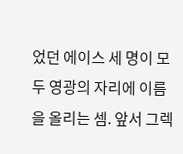었던 에이스 세 명이 모두 영광의 자리에 이름을 올리는 셈. 앞서 그렉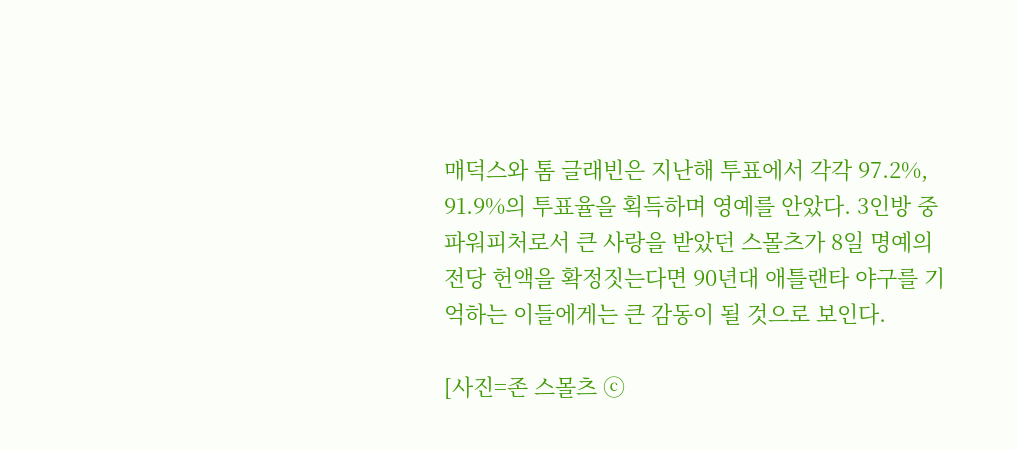매덕스와 톰 글래빈은 지난해 투표에서 각각 97.2%, 91.9%의 투표율을 획득하며 영예를 안았다. 3인방 중 파워피처로서 큰 사랑을 받았던 스몰츠가 8일 명예의 전당 헌액을 확정짓는다면 90년대 애틀랜타 야구를 기억하는 이들에게는 큰 감동이 될 것으로 보인다.

[사진=존 스몰츠 ⓒ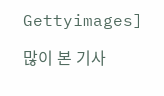Gettyimages]

많이 본 기사